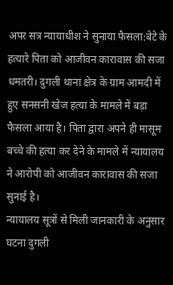अपर सत्र न्यायाधीश ने सुनाया फैसला:बेटे के हत्यारे पिता को आजीवन कारावास की सजा
धमतरी। दुगली थाना क्षेत्र के ग्राम आमदी में हुए सनसनी खेज हत्या के मामले में बड़ा फैसला आया है। पिता द्वारा अपने ही मासूम बच्चे की हत्या कर देने के मामले में न्यायालय ने आरोपी को आजीवन कारावास की सजा सुनाई है।
न्यायालय सूत्रों से मिली जानकारी के अनुसार घटना दुगली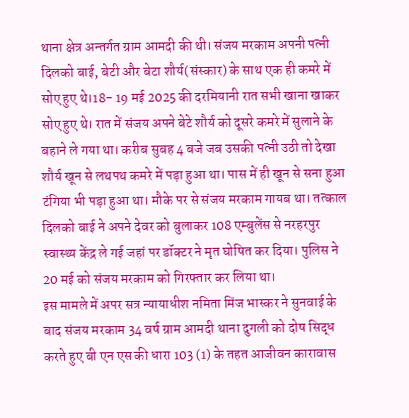थाना क्षेत्र अन्तर्गत ग्राम आमदी की थी। संजय मरकाम अपनी पत्नी दिलको बाई, बेटी और बेटा शौर्य(संस्कार) के साथ एक ही कमरे में सोए हुए थे।18- 19 मई 2025 की दरमियानी रात सभी खाना खाकर सोए हुए थे। रात में संजय अपने बेटे शौर्य को दूसरे कमरे में सुलाने के बहाने ले गया था। करीब सुबह 4 बजे जब उसकी पत्नी उठी तो देखा शौर्य खून से लथपथ कमरे में पड़ा हुआ था। पास में ही खून से सना हुआ टंगिया भी पड़ा हुआ था। मौके पर से संजय मरकाम गायब था। तत्काल दिलको बाई ने अपने देवर को बुलाकर 108 एम्बुलेंस से नरहरपुर स्वास्थ्य केंद्र ले गई जहां पर डॉक्टर ने मृत घोषित कर दिया। पुलिस ने 20 मई को संजय मरकाम को गिरफ्तार कर लिया था।
इस मामले में अपर सत्र न्यायाधीश नमिता मिंज भास्कर ने सुनवाई के बाद संजय मरकाम 34 वर्ष ग्राम आमदी थाना दुगली को दोष सिद्ध करते हुए बी एन एस की धारा 103 (1) के तहत आजीवन कारावास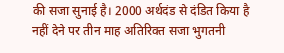की सजा सुनाई है। 2000 अर्थदंड से दंडित किया है नहीं देने पर तीन माह अतिरिक्त सजा भुगतनी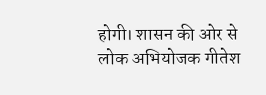होगी। शासन की ओर से लोक अभियोजक गीतेश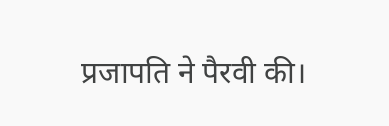प्रजापति ने पैरवी की।